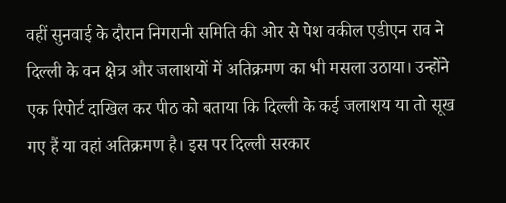वहीं सुनवाई के दौरान निगरानी समिति की ओर से पेश वकील एडीएन राव ने दिल्ली के वन क्षेत्र और जलाशयों में अतिक्रमण का भी मसला उठाया। उन्होंने एक रिपोर्ट दाखिल कर पीठ को बताया कि दिल्ली के कई जलाशय या तो सूख गए हैं या वहां अतिक्रमण है। इस पर दिल्ली सरकार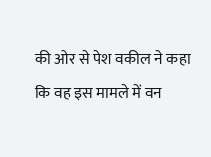की ओर से पेश वकील ने कहा कि वह इस मामले में वन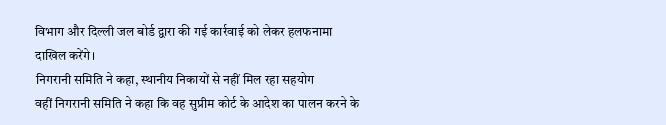विभाग और दिल्ली जल बोर्ड द्वारा की गई कार्रवाई को लेकर हलफनामा दाखिल करेंगे।
निगरानी समिति ने कहा, स्थानीय निकायों से नहीं मिल रहा सहयोग
वहीं निगरानी समिति ने कहा कि वह सुप्रीम कोर्ट के आदेश का पालन करने के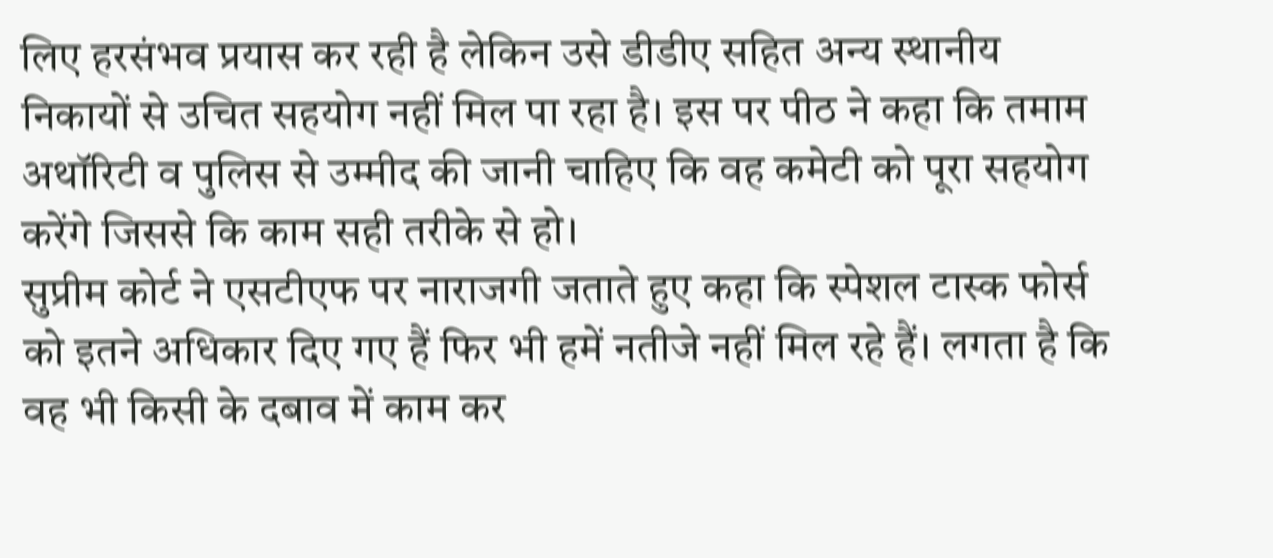लिए हरसंभव प्रयास कर रही है लेकिन उसे डीडीए सहित अन्य स्थानीय निकायों से उचित सहयोग नहीं मिल पा रहा है। इस पर पीठ ने कहा कि तमाम अथॉरिटी व पुलिस से उम्मीद की जानी चाहिए कि वह कमेटी को पूरा सहयोग करेंगे जिससे कि काम सही तरीके से हो।
सुप्रीम कोर्ट ने एसटीएफ पर नाराजगी जताते हुए कहा कि स्पेशल टास्क फोर्स को इतने अधिकार दिए गए हैं फिर भी हमें नतीजे नहीं मिल रहे हैं। लगता है कि वह भी किसी के दबाव में काम कर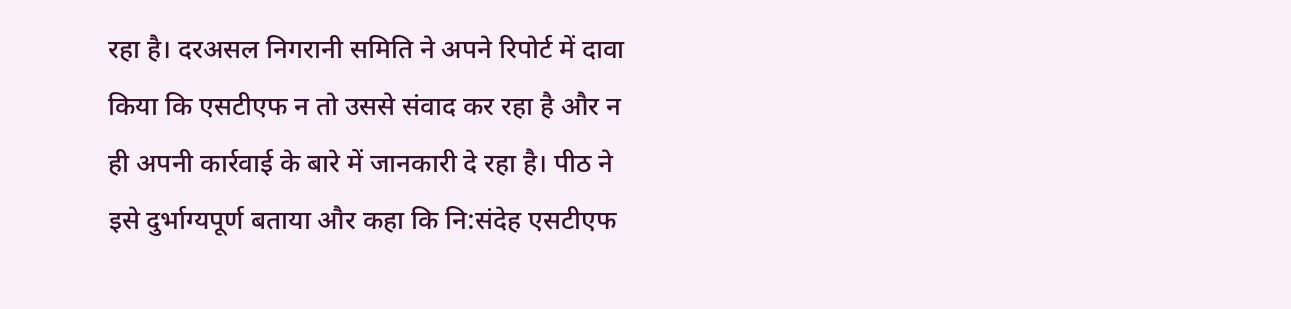रहा है। दरअसल निगरानी समिति ने अपने रिपोर्ट में दावा किया कि एसटीएफ न तो उससे संवाद कर रहा है और न ही अपनी कार्रवाई के बारे में जानकारी दे रहा है। पीठ ने इसे दुर्भाग्यपूर्ण बताया और कहा कि नि:संदेह एसटीएफ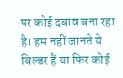पर कोई दबाव बना रहा है। हम नहीं जानते ये बिल्डर हैं या फिर कोई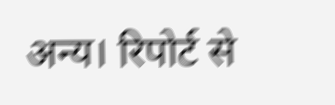अन्य। रिपोर्ट से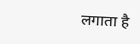लगाता है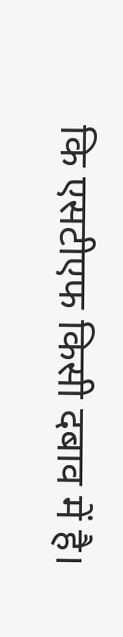कि एसटीएफ किसी दबाव में है।